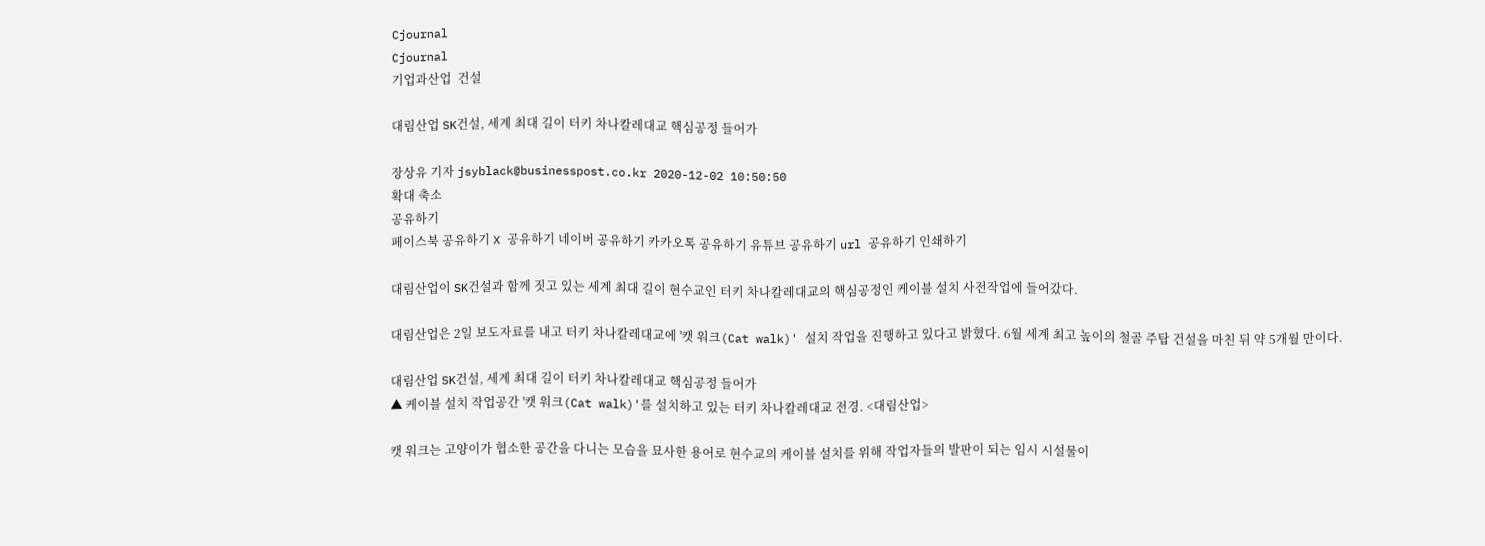Cjournal
Cjournal
기업과산업  건설

대림산업 SK건설, 세계 최대 길이 터키 차나칼레대교 핵심공정 들어가

장상유 기자 jsyblack@businesspost.co.kr 2020-12-02 10:50:50
확대 축소
공유하기
페이스북 공유하기 X 공유하기 네이버 공유하기 카카오톡 공유하기 유튜브 공유하기 url 공유하기 인쇄하기

대림산업이 SK건설과 함께 짓고 있는 세계 최대 길이 현수교인 터키 차나칼레대교의 핵심공정인 케이블 설치 사전작업에 들어갔다.

대림산업은 2일 보도자료를 내고 터키 차나칼레대교에 '캣 워크(Cat walk)' 설치 작업을 진행하고 있다고 밝혔다. 6월 세계 최고 높이의 철골 주탑 건설을 마친 뒤 약 5개월 만이다.

대림산업 SK건설, 세계 최대 길이 터키 차나칼레대교 핵심공정 들어가
▲ 케이블 설치 작업공간 '캣 워크(Cat walk)'를 설치하고 있는 터키 차나칼레대교 전경. <대림산업>

캣 워크는 고양이가 협소한 공간을 다니는 모습을 묘사한 용어로 현수교의 케이블 설치를 위해 작업자들의 발판이 되는 임시 시설물이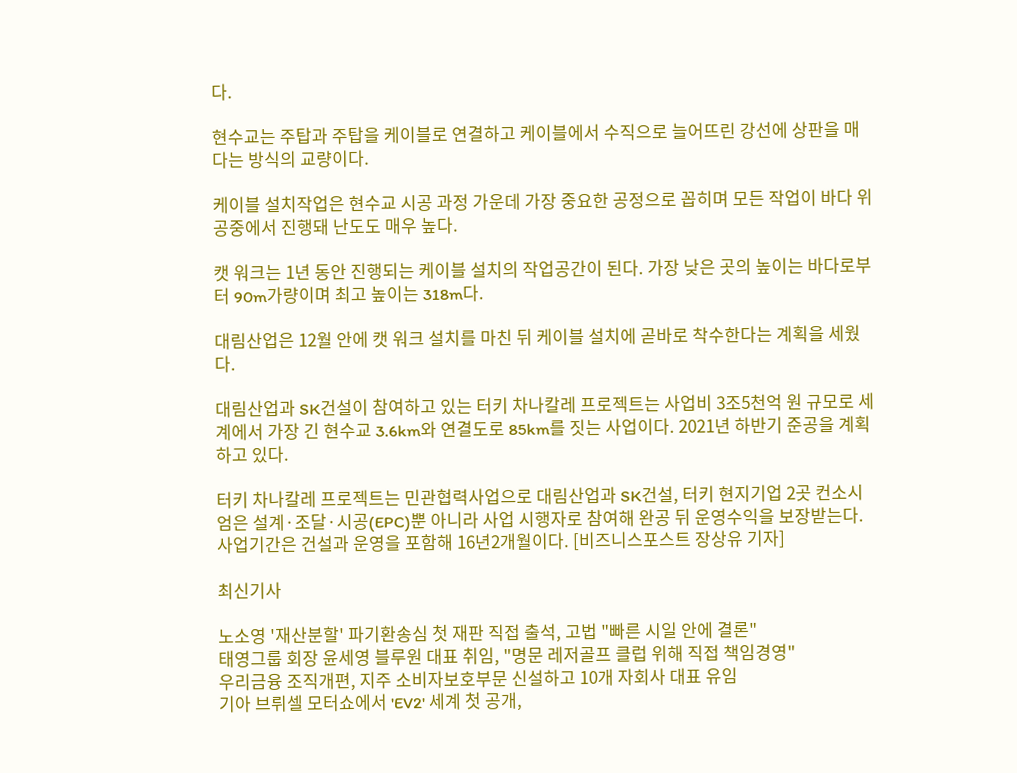다.

현수교는 주탑과 주탑을 케이블로 연결하고 케이블에서 수직으로 늘어뜨린 강선에 상판을 매다는 방식의 교량이다.

케이블 설치작업은 현수교 시공 과정 가운데 가장 중요한 공정으로 꼽히며 모든 작업이 바다 위 공중에서 진행돼 난도도 매우 높다.

캣 워크는 1년 동안 진행되는 케이블 설치의 작업공간이 된다. 가장 낮은 곳의 높이는 바다로부터 90m가량이며 최고 높이는 318m다.

대림산업은 12월 안에 캣 워크 설치를 마친 뒤 케이블 설치에 곧바로 착수한다는 계획을 세웠다.

대림산업과 SK건설이 참여하고 있는 터키 차나칼레 프로젝트는 사업비 3조5천억 원 규모로 세계에서 가장 긴 현수교 3.6km와 연결도로 85km를 짓는 사업이다. 2021년 하반기 준공을 계획하고 있다.

터키 차나칼레 프로젝트는 민관협력사업으로 대림산업과 SK건설, 터키 현지기업 2곳 컨소시엄은 설계·조달·시공(EPC)뿐 아니라 사업 시행자로 참여해 완공 뒤 운영수익을 보장받는다. 사업기간은 건설과 운영을 포함해 16년2개월이다. [비즈니스포스트 장상유 기자]

최신기사

노소영 '재산분할' 파기환송심 첫 재판 직접 출석, 고법 "빠른 시일 안에 결론"
태영그룹 회장 윤세영 블루원 대표 취임, "명문 레저골프 클럽 위해 직접 책임경영"
우리금융 조직개편, 지주 소비자보호부문 신설하고 10개 자회사 대표 유임
기아 브뤼셀 모터쇼에서 'EV2' 세계 첫 공개,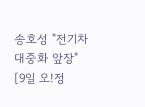송호성 "전기차 대중화 앞장"
[9일 오!정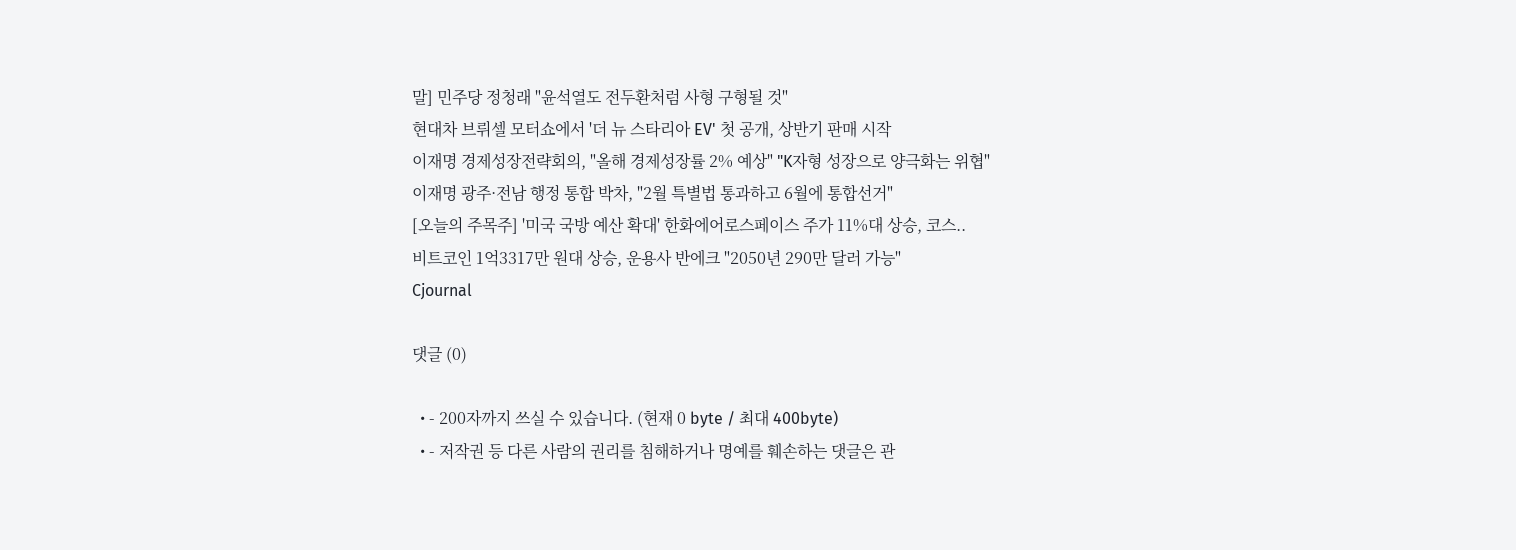말] 민주당 정청래 "윤석열도 전두환처럼 사형 구형될 것"
현대차 브뤼셀 모터쇼에서 '더 뉴 스타리아 EV' 첫 공개, 상반기 판매 시작
이재명 경제성장전략회의, "올해 경제성장률 2% 예상" "K자형 성장으로 양극화는 위협"
이재명 광주·전남 행정 통합 박차, "2월 특별법 통과하고 6월에 통합선거"
[오늘의 주목주] '미국 국방 예산 확대' 한화에어로스페이스 주가 11%대 상승, 코스..
비트코인 1억3317만 원대 상승, 운용사 반에크 "2050년 290만 달러 가능"
Cjournal

댓글 (0)

  • - 200자까지 쓰실 수 있습니다. (현재 0 byte / 최대 400byte)
  • - 저작권 등 다른 사람의 권리를 침해하거나 명예를 훼손하는 댓글은 관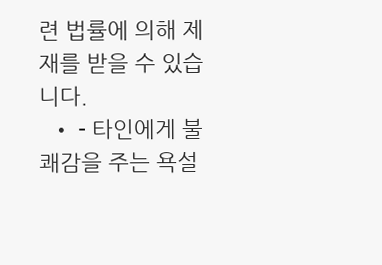련 법률에 의해 제재를 받을 수 있습니다.
  • - 타인에게 불쾌감을 주는 욕설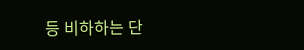등 비하하는 단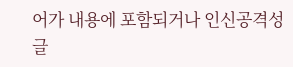어가 내용에 포함되거나 인신공격성 글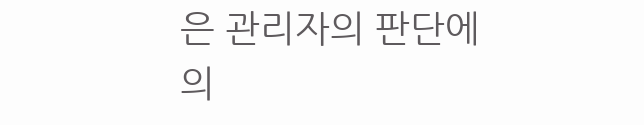은 관리자의 판단에 의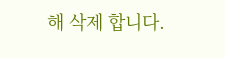해 삭제 합니다.